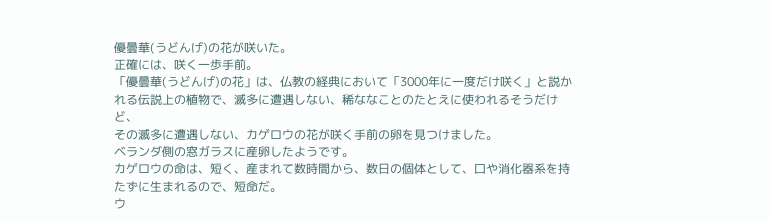優曇華(うどんげ)の花が咲いた。
正確には、咲く一歩手前。
「優曇華(うどんげ)の花」は、仏教の経典において「3000年に一度だけ咲く」と説かれる伝説上の植物で、滅多に遭遇しない、稀ななことのたとえに使われるそうだけど、
その滅多に遭遇しない、カゲロウの花が咲く手前の卵を見つけました。
ベランダ側の窓ガラスに産卵したようです。
カゲロウの命は、短く、産まれて数時間から、数日の個体として、口や消化器系を持たずに生まれるので、短命だ。
ウ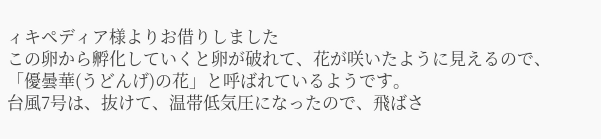ィキペディア様よりお借りしました
この卵から孵化していくと卵が破れて、花が咲いたように見えるので、
「優曇華(うどんげ)の花」と呼ばれているようです。
台風7号は、抜けて、温帯低気圧になったので、飛ばさ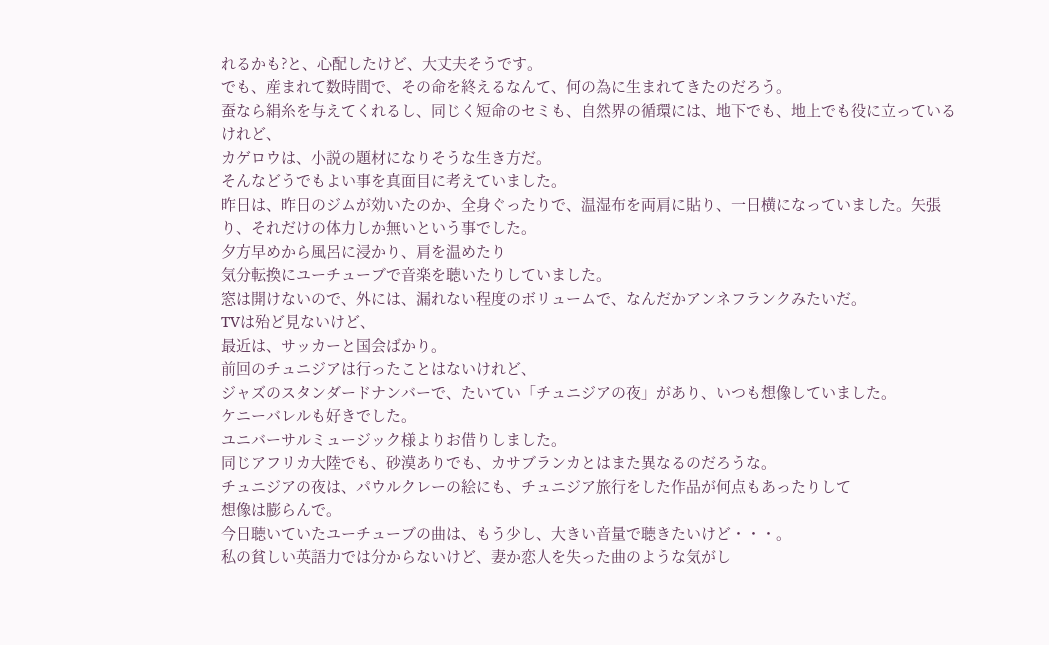れるかも?と、心配したけど、大丈夫そうです。
でも、産まれて数時間で、その命を終えるなんて、何の為に生まれてきたのだろう。
蚕なら絹糸を与えてくれるし、同じく短命のセミも、自然界の循環には、地下でも、地上でも役に立っているけれど、
カゲロウは、小説の題材になりそうな生き方だ。
そんなどうでもよい事を真面目に考えていました。
昨日は、昨日のジムが効いたのか、全身ぐったりで、温湿布を両肩に貼り、一日横になっていました。矢張り、それだけの体力しか無いという事でした。
夕方早めから風呂に浸かり、肩を温めたり
気分転換にユーチューブで音楽を聴いたりしていました。
窓は開けないので、外には、漏れない程度のボリュームで、なんだかアンネフランクみたいだ。
TVは殆ど見ないけど、
最近は、サッカーと国会ばかり。
前回のチュニジアは行ったことはないけれど、
ジャズのスタンダードナンバーで、たいてい「チュニジアの夜」があり、いつも想像していました。
ケニーバレルも好きでした。
ユニバーサルミュージック様よりお借りしました。
同じアフリカ大陸でも、砂漠ありでも、カサブランカとはまた異なるのだろうな。
チュニジアの夜は、パウルクレーの絵にも、チュニジア旅行をした作品が何点もあったりして
想像は膨らんで。
今日聴いていたユーチューブの曲は、もう少し、大きい音量で聴きたいけど・・・。
私の貧しい英語力では分からないけど、妻か恋人を失った曲のような気がし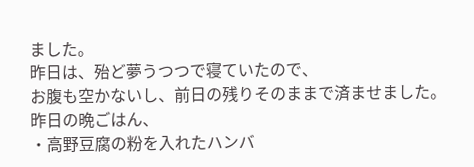ました。
昨日は、殆ど夢うつつで寝ていたので、
お腹も空かないし、前日の残りそのままで済ませました。
昨日の晩ごはん、
・高野豆腐の粉を入れたハンバ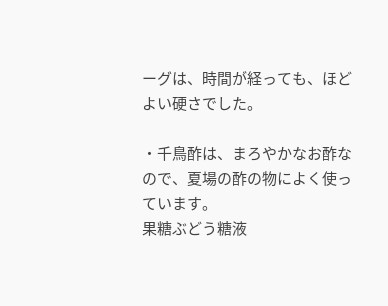ーグは、時間が経っても、ほどよい硬さでした。

・千鳥酢は、まろやかなお酢なので、夏場の酢の物によく使っています。
果糖ぶどう糖液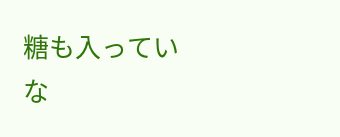糖も入っていな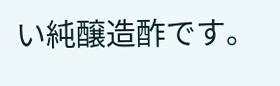い純醸造酢です。